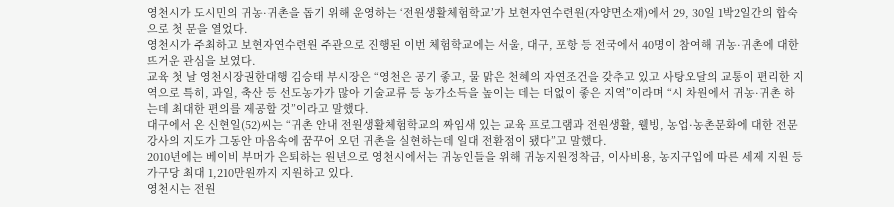영천시가 도시민의 귀농·귀촌을 돕기 위해 운영하는 ‘전원생활체험학교’가 보현자연수련원(자양면소재)에서 29, 30일 1박2일간의 합숙으로 첫 문을 열었다.
영천시가 주최하고 보현자연수련원 주관으로 진행된 이번 체험학교에는 서울, 대구, 포항 등 전국에서 40명이 참여해 귀농·귀촌에 대한 뜨거운 관심을 보였다.
교육 첫 날 영천시장권한대행 김승태 부시장은 “영천은 공기 좋고, 물 맑은 천혜의 자연조건을 갖추고 있고 사탕오달의 교통이 편리한 지역으로 특히, 과일, 축산 등 선도농가가 많아 기술교류 등 농가소득을 높이는 데는 더없이 좋은 지역”이라며 “시 차원에서 귀농·귀촌 하는데 최대한 편의를 제공할 것”이라고 말했다.
대구에서 온 신현일(52)씨는 “귀촌 안내 전원생활체험학교의 짜임새 있는 교육 프로그램과 전원생활, 웰빙, 농업·농촌문화에 대한 전문강사의 지도가 그동안 마음속에 꿈꾸어 오던 귀촌을 실현하는데 일대 전환점이 됐다”고 말했다.
2010년에는 베이비 부머가 은퇴하는 원년으로 영천시에서는 귀농인들을 위해 귀농지원정착금, 이사비용, 농지구입에 따른 세제 지원 등 가구당 최대 1,210만원까지 지원하고 있다.
영천시는 전원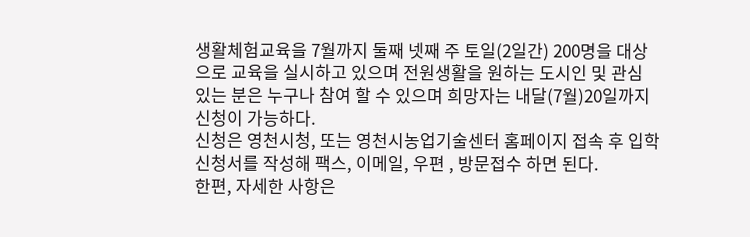생활체험교육을 7월까지 둘째 넷째 주 토일(2일간) 200명을 대상으로 교육을 실시하고 있으며 전원생활을 원하는 도시인 및 관심 있는 분은 누구나 참여 할 수 있으며 희망자는 내달(7월)20일까지 신청이 가능하다.
신청은 영천시청, 또는 영천시농업기술센터 홈페이지 접속 후 입학 신청서를 작성해 팩스, 이메일, 우편 , 방문접수 하면 된다.
한편, 자세한 사항은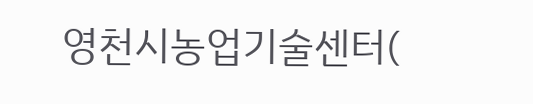영천시농업기술센터(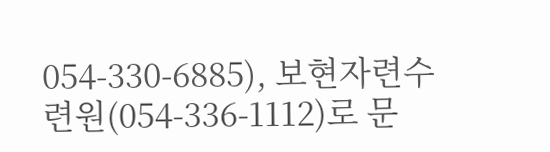054-330-6885), 보현자련수련원(054-336-1112)로 문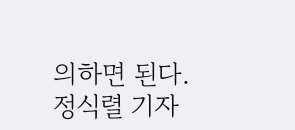의하면 된다. 정식렬 기자